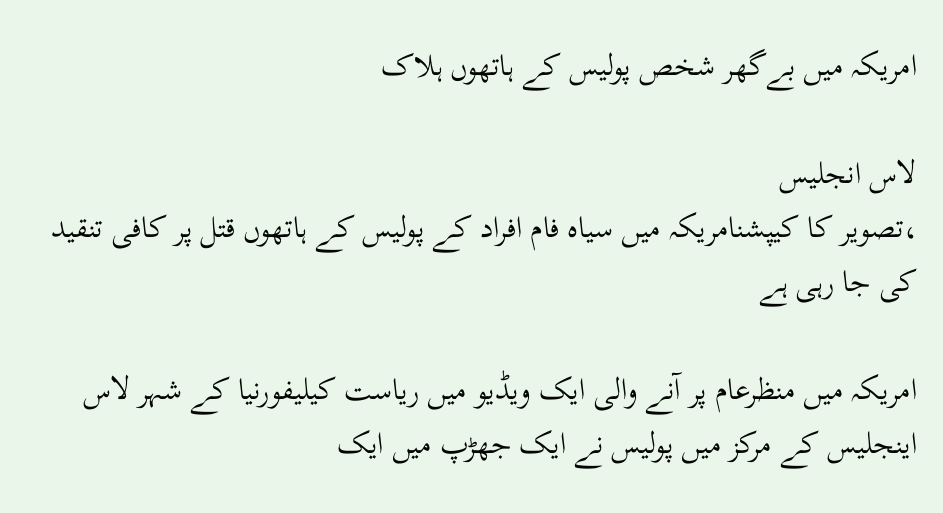امریکہ میں بےگھر شخص پولیس کے ہاتھوں ہلاک

لاس انجلیس
،تصویر کا کیپشنامریکہ میں سیاہ فام افراد کے پولیس کے ہاتھوں قتل پر کافی تنقید کی جا رہی ہے

امریکہ میں منظرعام پر آنے والی ایک ویڈیو میں ریاست کیلیفورنیا کے شہر لاس اینجلیس کے مرکز میں پولیس نے ایک جھڑپ میں ایک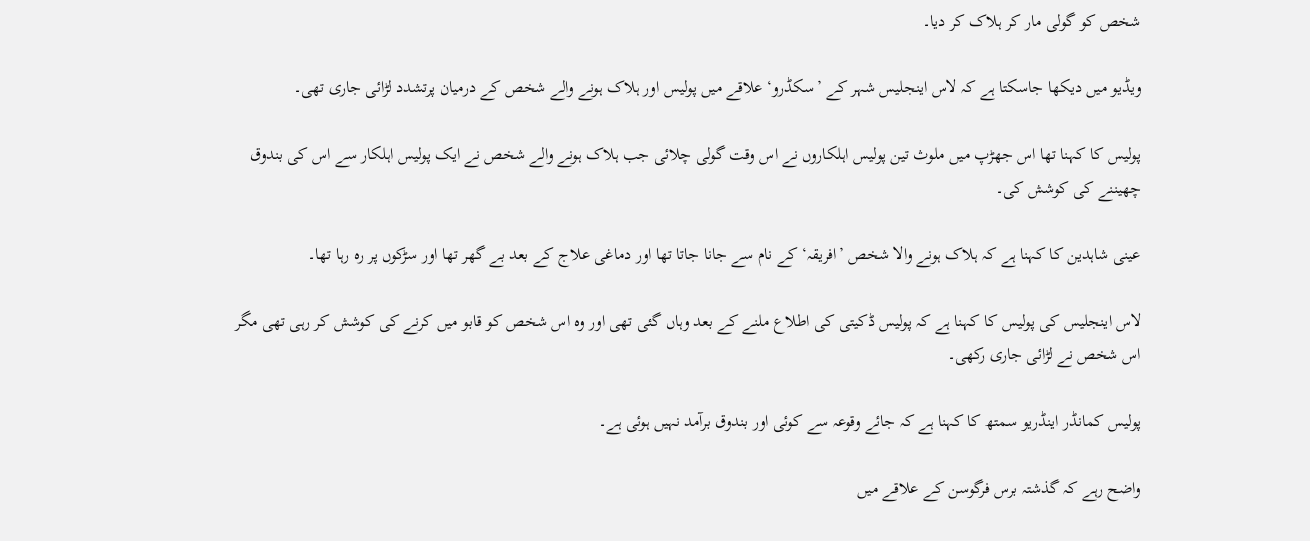شخص کو گولی مار کر ہلاک کر دیا۔

ویڈیو میں دیکھا جاسکتا ہے کہ لاس اینجلیس شہر کے ’سکڈرو‘ علاقے میں پولیس اور ہلاک ہونے والے شخص کے درمیان پرتشدد لڑائی جاری تھی۔

پولیس کا کہنا تھا اس جھڑپ میں ملوث تین پولیس اہلکاروں نے اس وقت گولی چلائی جب ہلاک ہونے والے شخص نے ایک پولیس اہلکار سے اس کی بندوق چھیننے کی کوشش کی۔

عینی شاہدین کا کہنا ہے کہ ہلاک ہونے والا شخص ’افریقہ‘ کے نام سے جانا جاتا تھا اور دماغی علاج کے بعد بے گھر تھا اور سڑکوں پر رہ رہا تھا۔

لاس اینجلیس کی پولیس کا کہنا ہے کہ پولیس ڈکیتی کی اطلاع ملنے کے بعد وہاں گئی تھی اور وہ اس شخص کو قابو میں کرنے کی کوشش کر رہی تھی مگر اس شخص نے لڑائی جاری رکھی۔

پولیس کمانڈر اینڈریو سمتھ کا کہنا ہے کہ جائے وقوعہ سے کوئی اور بندوق برآمد نہیں ہوئی ہے۔

واضح رہے کہ گذشتہ برس فرگوسن کے علاقے میں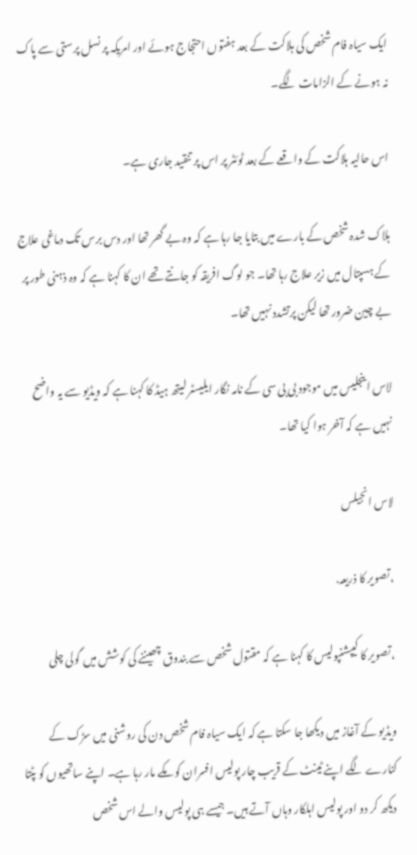ایک سیاہ فام شخص کی ہلاکت کے بعد ہفتوں احتجاج ہوئے اور امریکہ پر نسل پرستی سے پاک نہ ہونے کے الزامات لگے۔

اس حالیہ ہلاکت کے واقعے کے بعد ٹوئٹر پر اس پر تنقید جاری ہے۔

ہلاک شدہ شخص کے بارے میں بتایا جا رہا ہے کہ وہ بے گھر تھا اور دس برس تک دماغی علاج کے ہسپتال میں زیر علاج رہا تھا۔ جو لوگ افریقہ کو جانتے تھے ان کا کہنا ہے کہ وہ ذہنی طور پر بے چین ضرور تھا لیکن پرتشدد نہیں تھا۔

لاس اینجلیس میں موجود بی بی سی کے نامہ نگار ایلیسٹر لیتھ ہیڈ کا کہنا ہے کہ ویڈیو سے یہ واضح نہیں ہے کہ آخر ہوا کیا تھا۔

لاس انجیلس

،تصویر کا ذریعہ.

،تصویر کا کیپشنپولیس کا کہنا ہے کہ مقتول شخص سے بندوق چھیننے کی کوشش میں گولی چلی

ویڈیو کے آغاز میں دیکھا جا سکتا ہے کہ ایک سیاہ فام شخص دن کی روشنی میں سڑک کے کنارے لگے اپنے ٹینٹ کے قریب چار پولیس افسران کو مکے مار رہا ہے۔ اپنے ساتھیوں کو پٹتا دیکھ کر دو اور پولیس اہلکار وہاں آتے ہیں۔ جیسے ہی پولیس والے اس شخص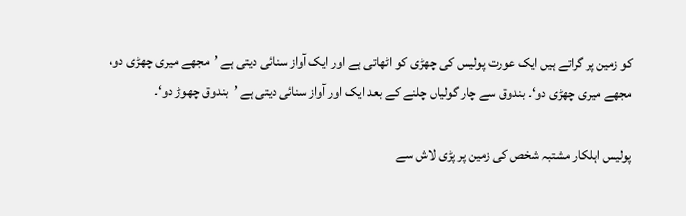کو زمین پر گراتے ہیں ایک عورت پولیس کی چھڑی کو اٹھاتی ہے اور ایک آواز سنائی دیتی ہے ’مجھے میری چھڑی دو، مجھے میری چھڑی دو‘۔ بندوق سے چار گولیاں چلنے کے بعد ایک اور آواز سنائی دیتی ہے ’بندوق چھوڑ دو‘۔

پولیس اہلکار مشتبہ شخص کی زمین پر پڑی لاش سے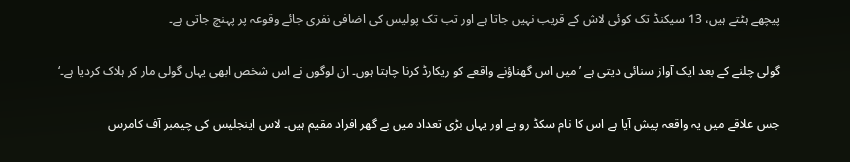پیچھے ہٹتے ہیں، 13 سیکنڈ تک کوئی لاش کے قریب نہیں جاتا ہے اور تب تک پولیس کی اضافی نفری جائے وقوعہ پر پہنچ جاتی ہے۔

گولی چلنے کے بعد ایک آواز سنائی دیتی ہے ’میں اس گھناؤنے واقعے کو ریکارڈ کرنا چاہتا ہوں۔ ان لوگوں نے اس شخص ابھی یہاں گولی مار کر ہلاک کردیا ہے۔‘

جس علاقے میں یہ واقعہ پیش آیا ہے اس کا نام سکڈ رو ہے اور یہاں بڑی تعداد میں بے گھر افراد مقیم ہیں۔ لاس اینجلیس کی چیمبر آف کامرس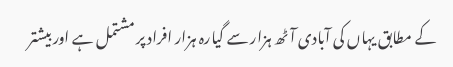کے مطابق یہاں کی آبادی آٹھ ہزار سے گیارہ ہزار افراد پر مشتمل ہے اور بیشتر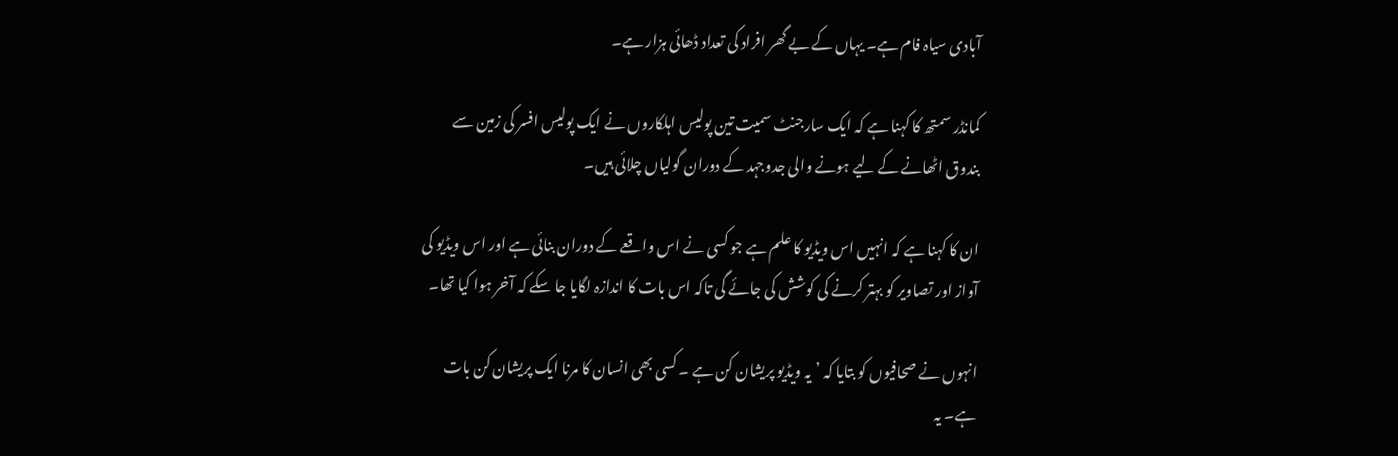آبادی سیاہ فام ہے۔ یہاں کے بے گھر افراد کی تعداد ڈھائی ہزار ہے۔

کمانڈر سمتھ کا کہنا ہے کہ ایک سارجنٹ سمیت تین پولیس اہلکاروں نے ایک پولیس افسر کی زمین سے بندوق اٹھانے کے لیے ہونے والی جدوجہد کے دوران گولیاں چلائی ہیں۔

ان کا کہنا ہے کہ انہیں اس ویڈیو کا علم ہے جو کسی نے اس واقعے کے دوران بنائی ہے اور اس ویڈیو کی آواز اور تصاویر کو بہتر کرنے کی کوشش کی جائے گی تاکہ اس بات کا اندازہ لگایا جا سکے کہ آخر ہوا کیا تھا۔

انہوں نے صحافیوں کو بتایا کہ ’یہ ویڈیو پریشان کن ہے ۔ کسی بھی انسان کا مرنا ایک پریشان کن بات ہے۔ یہ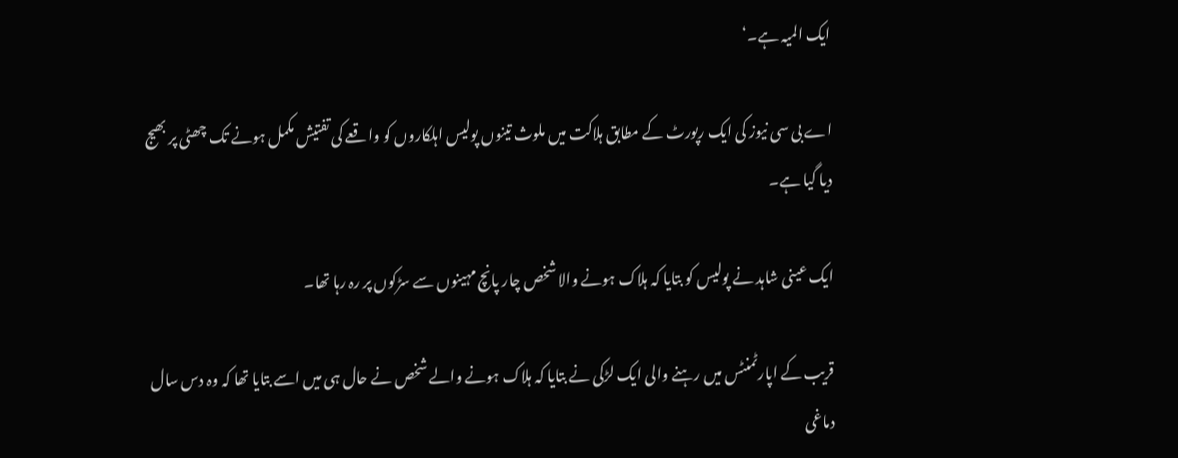ایک المیہ ہے۔‘

اے بی سی نیوز کی ایک رپورٹ کے مطابق ہلاکت میں ملوث تینوں پولیس اہلکاروں کو واقعے کی تفتیش مکمل ہونے تک چھٹی پر بھیج دیا گیا ہے۔

ایک عینی شاہد نے پولیس کو بتایا کہ ہلاک ہونے والا شخص چار پانچ مہینوں سے سڑکوں پر رہ رہا تھا۔

قریب کے اپارٹمنٹس میں رہنے والی ایک لڑکی نے بتایا کہ ہلاک ہونے والے شخص نے حال ہی میں اسے بتایا تھا کہ وہ دس سال دماغی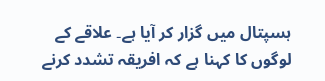ہسپتال میں گزار کر آیا ہے۔ علاقے کے لوگوں کا کہنا ہے کہ افریقہ تشدد کرنے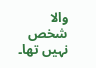والا شخص نہیں تھا۔